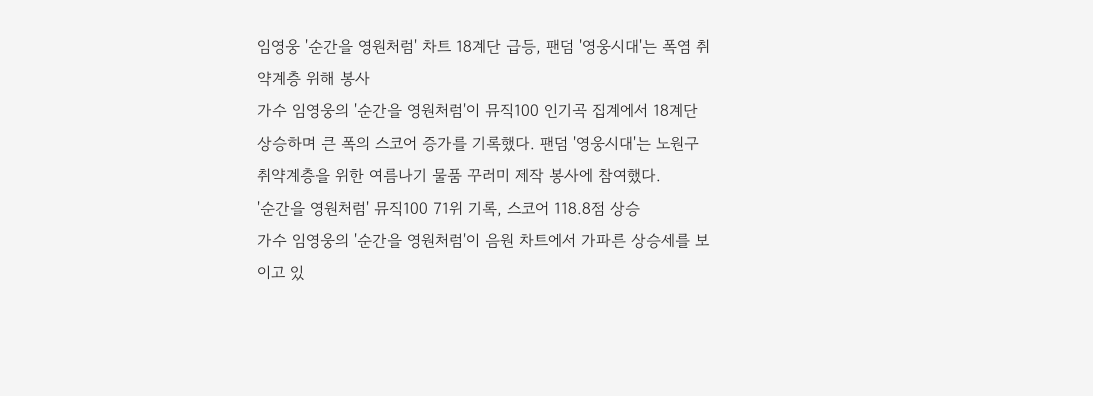임영웅 '순간을 영원처럼' 차트 18계단 급등, 팬덤 '영웅시대'는 폭염 취약계층 위해 봉사
가수 임영웅의 '순간을 영원처럼'이 뮤직100 인기곡 집계에서 18계단 상승하며 큰 폭의 스코어 증가를 기록했다. 팬덤 '영웅시대'는 노원구 취약계층을 위한 여름나기 물품 꾸러미 제작 봉사에 참여했다.
'순간을 영원처럼' 뮤직100 71위 기록, 스코어 118.8점 상승
가수 임영웅의 '순간을 영원처럼'이 음원 차트에서 가파른 상승세를 보이고 있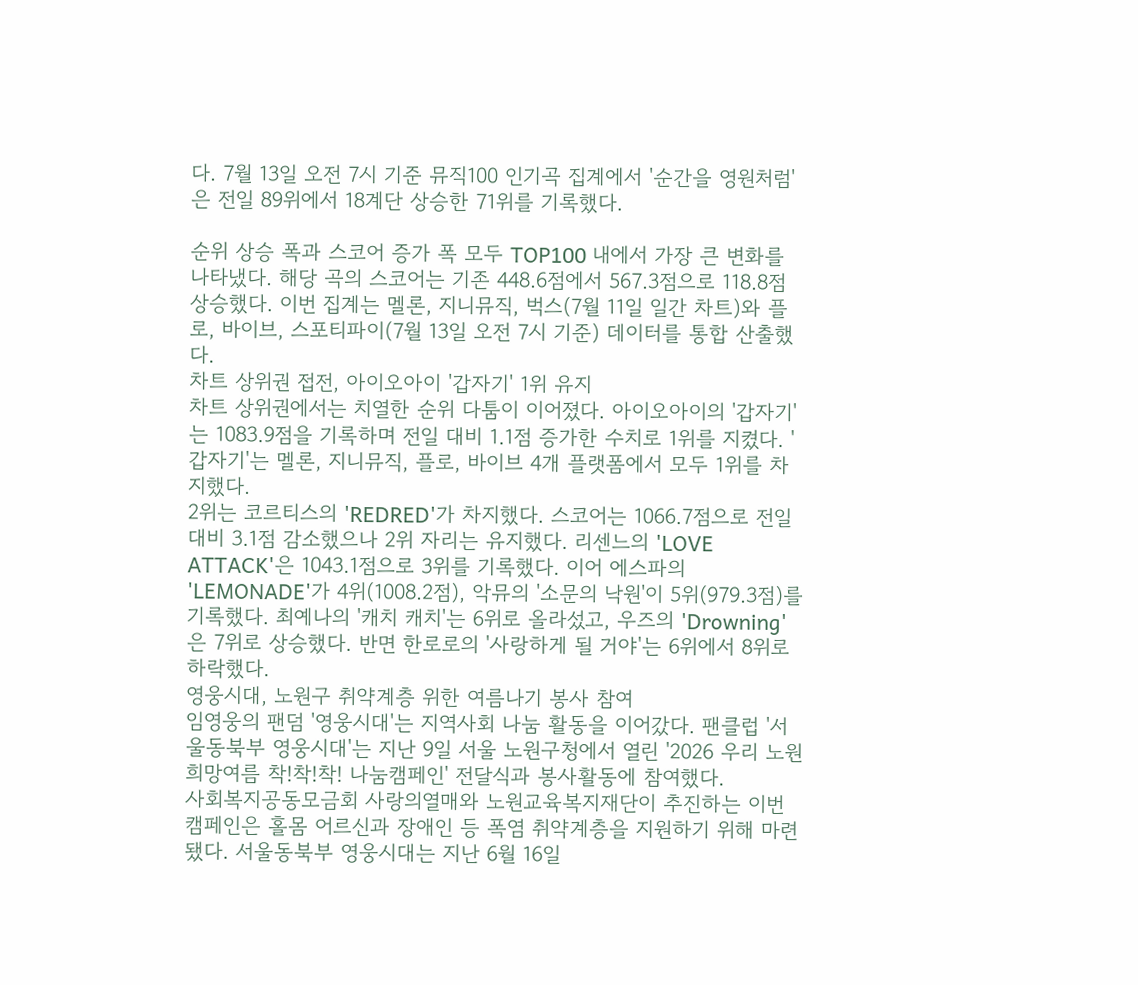다. 7월 13일 오전 7시 기준 뮤직100 인기곡 집계에서 '순간을 영원처럼'은 전일 89위에서 18계단 상승한 71위를 기록했다.

순위 상승 폭과 스코어 증가 폭 모두 TOP100 내에서 가장 큰 변화를 나타냈다. 해당 곡의 스코어는 기존 448.6점에서 567.3점으로 118.8점 상승했다. 이번 집계는 멜론, 지니뮤직, 벅스(7월 11일 일간 차트)와 플로, 바이브, 스포티파이(7월 13일 오전 7시 기준) 데이터를 통합 산출했다.
차트 상위권 접전, 아이오아이 '갑자기' 1위 유지
차트 상위권에서는 치열한 순위 다툼이 이어졌다. 아이오아이의 '갑자기'는 1083.9점을 기록하며 전일 대비 1.1점 증가한 수치로 1위를 지켰다. '갑자기'는 멜론, 지니뮤직, 플로, 바이브 4개 플랫폼에서 모두 1위를 차지했다.
2위는 코르티스의 'REDRED'가 차지했다. 스코어는 1066.7점으로 전일 대비 3.1점 감소했으나 2위 자리는 유지했다. 리센느의 'LOVE ATTACK'은 1043.1점으로 3위를 기록했다. 이어 에스파의 'LEMONADE'가 4위(1008.2점), 악뮤의 '소문의 낙원'이 5위(979.3점)를 기록했다. 최예나의 '캐치 캐치'는 6위로 올라섰고, 우즈의 'Drowning'은 7위로 상승했다. 반면 한로로의 '사랑하게 될 거야'는 6위에서 8위로 하락했다.
영웅시대, 노원구 취약계층 위한 여름나기 봉사 참여
임영웅의 팬덤 '영웅시대'는 지역사회 나눔 활동을 이어갔다. 팬클럽 '서울동북부 영웅시대'는 지난 9일 서울 노원구청에서 열린 '2026 우리 노원 희망여름 착!착!착! 나눔캠페인' 전달식과 봉사활동에 참여했다.
사회복지공동모금회 사랑의열매와 노원교육복지재단이 추진하는 이번 캠페인은 홀몸 어르신과 장애인 등 폭염 취약계층을 지원하기 위해 마련됐다. 서울동북부 영웅시대는 지난 6월 16일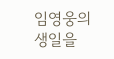임영웅의 생일을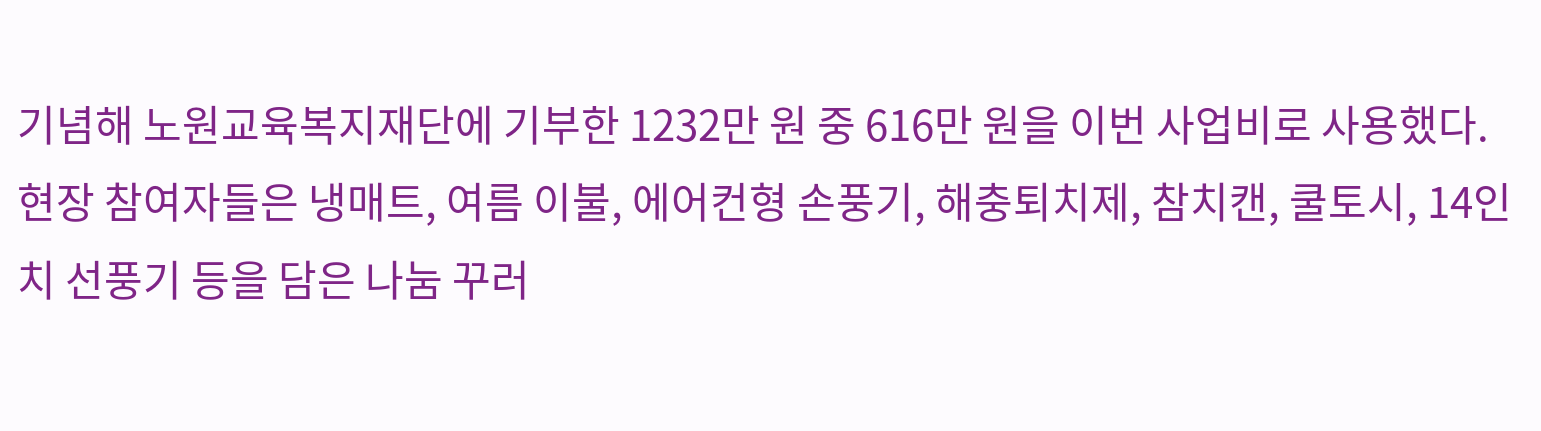기념해 노원교육복지재단에 기부한 1232만 원 중 616만 원을 이번 사업비로 사용했다.
현장 참여자들은 냉매트, 여름 이불, 에어컨형 손풍기, 해충퇴치제, 참치캔, 쿨토시, 14인치 선풍기 등을 담은 나눔 꾸러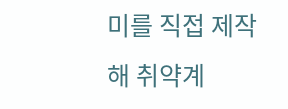미를 직접 제작해 취약계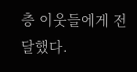층 이웃들에게 전달했다.